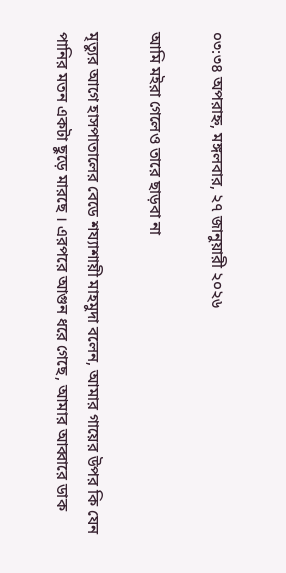০৩:৩৪ অপরাহ্ন, মঙ্গলবার, ২৭ জানুয়ারী ২০২৬

আমি মইরা গেলেও তারে ছাড়বা না

মৃত্যুর আগে হাসপাতালের বেডে শয্যাশায়ী মাহমুদা বলেন, আমার গায়ের উপর কি যেন পানির মতন একটা ছুড়ে মারছে । এরপরে আগুন ধরে গেছে, আমার আব্বারে ডাক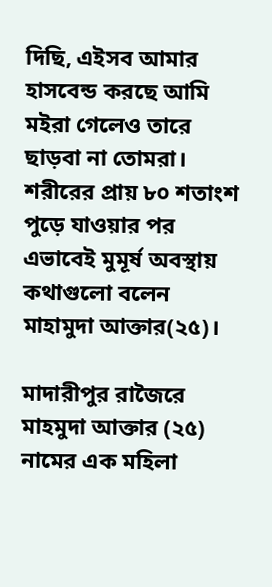দিছি, এইসব আমার হাসবেন্ড করছে আমি মইরা গেলেও তারে ছাড়বা না তোমরা। শরীরের প্রায় ৮০ শতাংশ পুড়ে যাওয়ার পর এভাবেই মুমূর্ষ অবস্থায় কথাগুলো বলেন মাহামুদা আক্তার(২৫)।

মাদারীপুর রাজৈরে মাহমুদা আক্তার (২৫) নামের এক মহিলা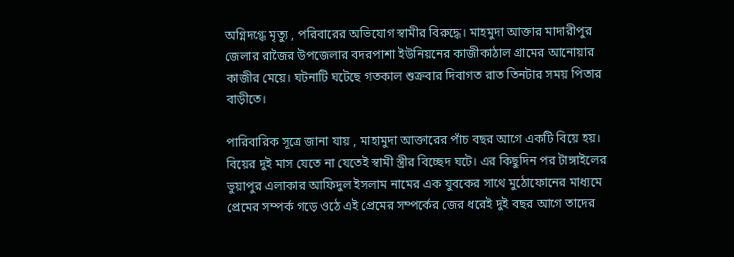অগ্নিদগ্ধে মৃত্যু , পরিবারের অভিযোগ স্বামীর বিরুদ্ধে। মাহমুদা আক্তার মাদারীপুর জেলার রাজৈর উপজেলার বদরপাশা ইউনিয়নের কাজীকাঠাল গ্রামের আনোয়ার কাজীর মেয়ে। ঘটনাটি ঘটেছে গতকাল শুক্রবার দিবাগত রাত তিনটার সময় পিতার বাড়ীতে।

পারিবারিক সূত্রে জানা যায় , মাহামুদা আক্তারের পাঁচ বছর আগে একটি বিয়ে হয়। বিয়ের দুই মাস যেতে না যেতেই স্বামী স্ত্রীর বিচ্ছেদ ঘটে। এর কিছুদিন পর টাঙ্গাইলের ভুয়াপুর এলাকার আফিদুল ইসলাম নামের এক যুবকের সাথে মুঠোফোনের মাধ্যমে প্রেমের সম্পর্ক গড়ে ওঠে এই প্রেমের সম্পর্কের জের ধরেই দুই বছর আগে তাদের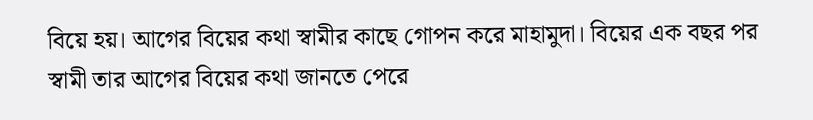বিয়ে হয়। আগের বিয়ের কথা স্বামীর কাছে গোপন করে মাহামুদা। বিয়ের এক বছর পর স্বামী তার আগের বিয়ের কথা জানতে পেরে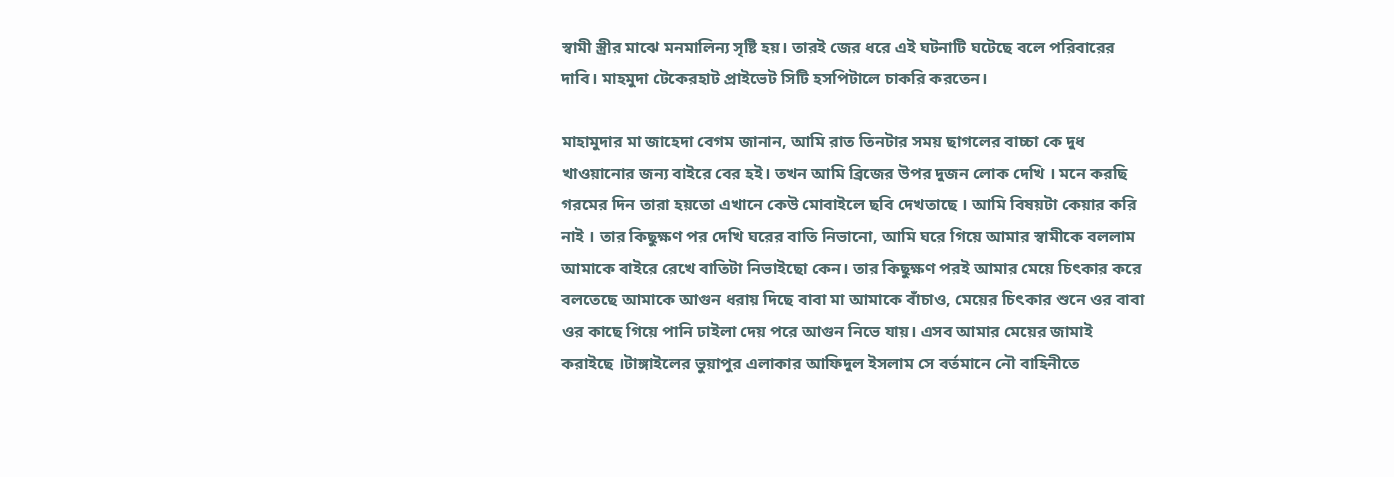স্বামী স্ত্রীর মাঝে মনমালিন্য সৃষ্টি হয়। তারই জের ধরে এই ঘটনাটি ঘটেছে বলে পরিবারের দাবি। মাহমুদা টেকেরহাট প্রাইভেট সিটি হসপিটালে চাকরি করতেন।

মাহামুদার মা জাহেদা বেগম জানান, আমি রাত তিনটার সময় ছাগলের বাচ্চা কে দুধ খাওয়ানোর জন্য বাইরে বের হই। তখন আমি ব্রিজের উপর দুজন লোক দেখি । মনে করছি গরমের দিন তারা হয়তো এখানে কেউ মোবাইলে ছবি দেখতাছে । আমি বিষয়টা কেয়ার করি নাই । তার কিছুক্ষণ পর দেখি ঘরের বাতি নিভানো, আমি ঘরে গিয়ে আমার স্বামীকে বললাম আমাকে বাইরে রেখে বাতিটা নিভাইছো কেন। তার কিছুক্ষণ পরই আমার মেয়ে চিৎকার করে বলতেছে আমাকে আগুন ধরায় দিছে বাবা মা আমাকে বাঁচাও, মেয়ের চিৎকার শুনে ওর বাবা ওর কাছে গিয়ে পানি ঢাইলা দেয় পরে আগুন নিভে যায়। এসব আমার মেয়ের জামাই করাইছে ।টাঙ্গাইলের ভুয়াপুর এলাকার আফিদুল ইসলাম সে বর্তমানে নৌ বাহিনীতে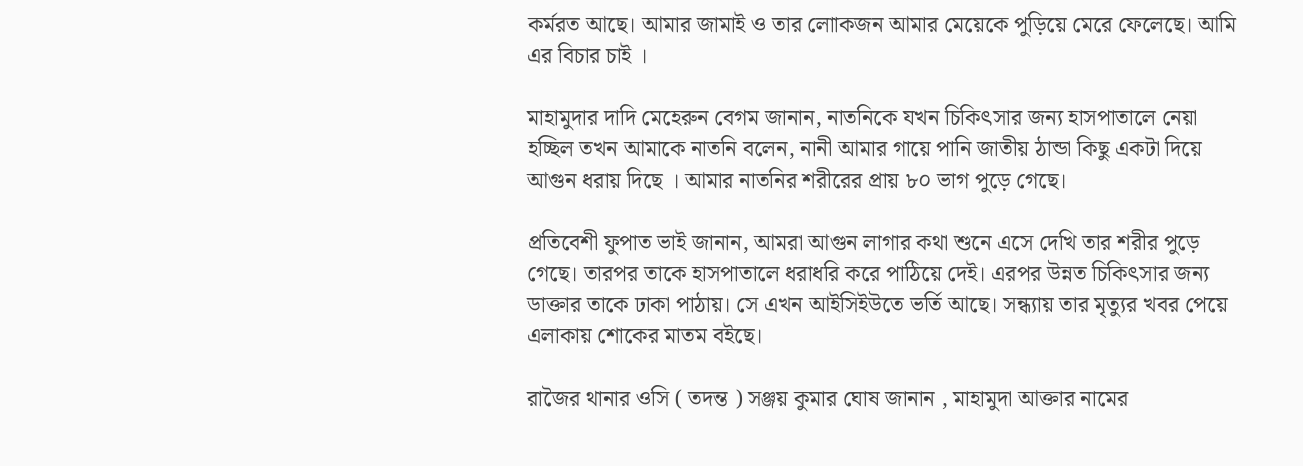কর্মরত আছে। আমার জামাই ও তার লোাকজন আমার মেয়েকে পুড়িয়ে মেরে ফেলেছে। আমি এর বিচার চাই ।

মাহামুদার দাদি মেহেরুন বেগম জানান, নাতনিকে যখন চিকিৎসার জন্য হাসপাতালে নেয়া হচ্ছিল তখন আমাকে নাতনি বলেন, নানী আমার গায়ে পানি জাতীয় ঠান্ডা কিছু একটা দিয়ে আগুন ধরায় দিছে । আমার নাতনির শরীরের প্রায় ৮০ ভাগ পুড়ে গেছে।

প্রতিবেশী ফুপাত ভাই জানান, আমরা আগুন লাগার কথা শুনে এসে দেখি তার শরীর পুড়ে গেছে। তারপর তাকে হাসপাতালে ধরাধরি করে পাঠিয়ে দেই। এরপর উন্নত চিকিৎসার জন্য ডাক্তার তাকে ঢাকা পাঠায়। সে এখন আইসিইউতে ভর্তি আছে। সন্ধ্যায় তার মৃত্যুর খবর পেয়ে এলাকায় শোকের মাতম বইছে।

রাজৈর থানার ওসি ( তদন্ত ) সঞ্জয় কুমার ঘোষ জানান , মাহামুদা আক্তার নামের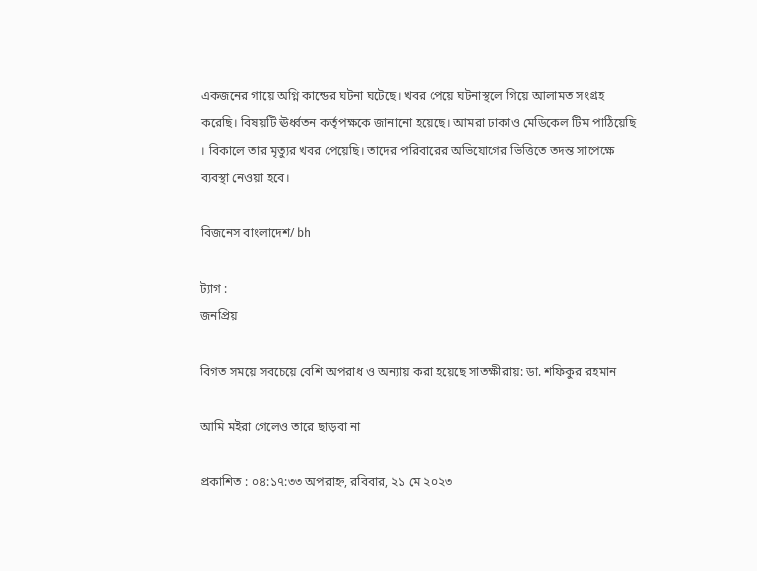একজনের গায়ে অগ্নি কান্ডের ঘটনা ঘটেছে। খবর পেয়ে ঘটনাস্থলে গিয়ে আলামত সংগ্রহ করেছি। বিষয়টি ঊর্ধ্বতন কর্তৃপক্ষকে জানানো হয়েছে। আমরা ঢাকাও মেডিকেল টিম পাঠিয়েছি । বিকালে তার মৃত্যুর খবর পেয়েছি। তাদের পরিবারের অভিযোগের ভিত্তিতে তদন্ত সাপেক্ষে ব্যবস্থা নেওয়া হবে।

বিজনেস বাংলাদেশ/ bh

ট্যাগ :
জনপ্রিয়

বিগত সময়ে সবচেয়ে বেশি অপরাধ ও অন্যায় করা হয়েছে সাতক্ষীরায়: ডা. শফিকুর রহমান

আমি মইরা গেলেও তারে ছাড়বা না

প্রকাশিত : ০৪:১৭:৩৩ অপরাহ্ন, রবিবার, ২১ মে ২০২৩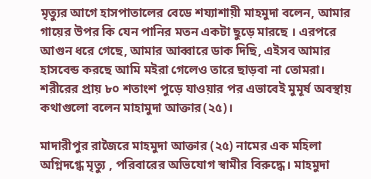মৃত্যুর আগে হাসপাতালের বেডে শয্যাশায়ী মাহমুদা বলেন, আমার গায়ের উপর কি যেন পানির মতন একটা ছুড়ে মারছে । এরপরে আগুন ধরে গেছে, আমার আব্বারে ডাক দিছি, এইসব আমার হাসবেন্ড করছে আমি মইরা গেলেও তারে ছাড়বা না তোমরা। শরীরের প্রায় ৮০ শতাংশ পুড়ে যাওয়ার পর এভাবেই মুমূর্ষ অবস্থায় কথাগুলো বলেন মাহামুদা আক্তার(২৫)।

মাদারীপুর রাজৈরে মাহমুদা আক্তার (২৫) নামের এক মহিলা অগ্নিদগ্ধে মৃত্যু , পরিবারের অভিযোগ স্বামীর বিরুদ্ধে। মাহমুদা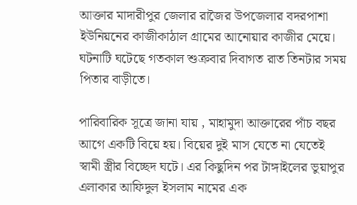আক্তার মাদারীপুর জেলার রাজৈর উপজেলার বদরপাশা ইউনিয়নের কাজীকাঠাল গ্রামের আনোয়ার কাজীর মেয়ে। ঘটনাটি ঘটেছে গতকাল শুক্রবার দিবাগত রাত তিনটার সময় পিতার বাড়ীতে।

পারিবারিক সূত্রে জানা যায় , মাহামুদা আক্তারের পাঁচ বছর আগে একটি বিয়ে হয়। বিয়ের দুই মাস যেতে না যেতেই স্বামী স্ত্রীর বিচ্ছেদ ঘটে। এর কিছুদিন পর টাঙ্গাইলের ভুয়াপুর এলাকার আফিদুল ইসলাম নামের এক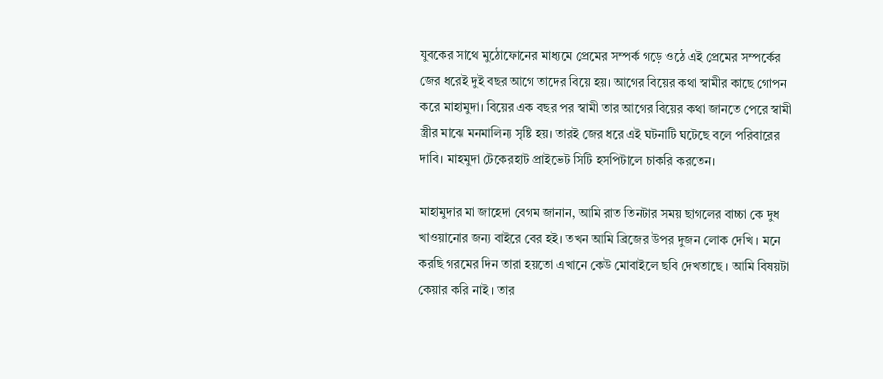যুবকের সাথে মুঠোফোনের মাধ্যমে প্রেমের সম্পর্ক গড়ে ওঠে এই প্রেমের সম্পর্কের জের ধরেই দুই বছর আগে তাদের বিয়ে হয়। আগের বিয়ের কথা স্বামীর কাছে গোপন করে মাহামুদা। বিয়ের এক বছর পর স্বামী তার আগের বিয়ের কথা জানতে পেরে স্বামী স্ত্রীর মাঝে মনমালিন্য সৃষ্টি হয়। তারই জের ধরে এই ঘটনাটি ঘটেছে বলে পরিবারের দাবি। মাহমুদা টেকেরহাট প্রাইভেট সিটি হসপিটালে চাকরি করতেন।

মাহামুদার মা জাহেদা বেগম জানান, আমি রাত তিনটার সময় ছাগলের বাচ্চা কে দুধ খাওয়ানোর জন্য বাইরে বের হই। তখন আমি ব্রিজের উপর দুজন লোক দেখি । মনে করছি গরমের দিন তারা হয়তো এখানে কেউ মোবাইলে ছবি দেখতাছে । আমি বিষয়টা কেয়ার করি নাই । তার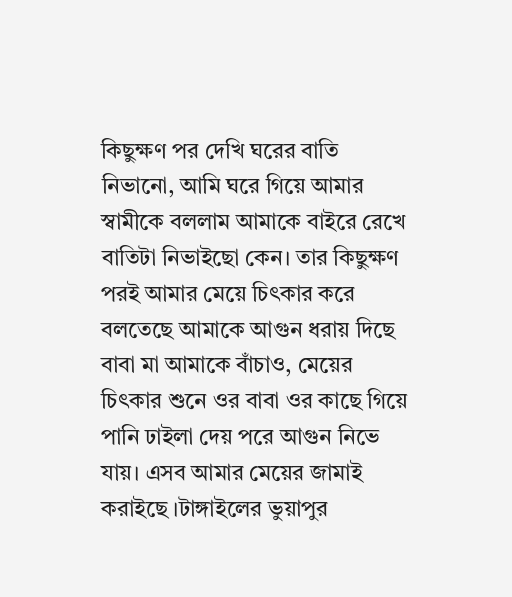কিছুক্ষণ পর দেখি ঘরের বাতি নিভানো, আমি ঘরে গিয়ে আমার স্বামীকে বললাম আমাকে বাইরে রেখে বাতিটা নিভাইছো কেন। তার কিছুক্ষণ পরই আমার মেয়ে চিৎকার করে বলতেছে আমাকে আগুন ধরায় দিছে বাবা মা আমাকে বাঁচাও, মেয়ের চিৎকার শুনে ওর বাবা ওর কাছে গিয়ে পানি ঢাইলা দেয় পরে আগুন নিভে যায়। এসব আমার মেয়ের জামাই করাইছে ।টাঙ্গাইলের ভুয়াপুর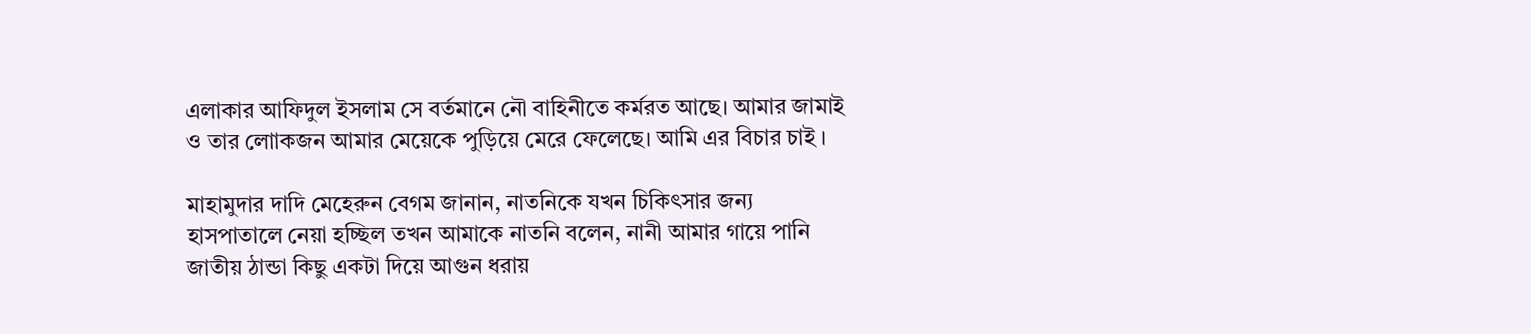এলাকার আফিদুল ইসলাম সে বর্তমানে নৌ বাহিনীতে কর্মরত আছে। আমার জামাই ও তার লোাকজন আমার মেয়েকে পুড়িয়ে মেরে ফেলেছে। আমি এর বিচার চাই ।

মাহামুদার দাদি মেহেরুন বেগম জানান, নাতনিকে যখন চিকিৎসার জন্য হাসপাতালে নেয়া হচ্ছিল তখন আমাকে নাতনি বলেন, নানী আমার গায়ে পানি জাতীয় ঠান্ডা কিছু একটা দিয়ে আগুন ধরায়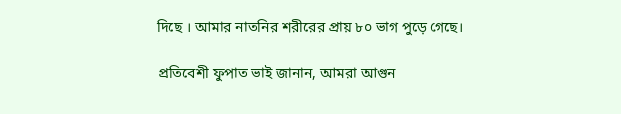দিছে । আমার নাতনির শরীরের প্রায় ৮০ ভাগ পুড়ে গেছে।

প্রতিবেশী ফুপাত ভাই জানান, আমরা আগুন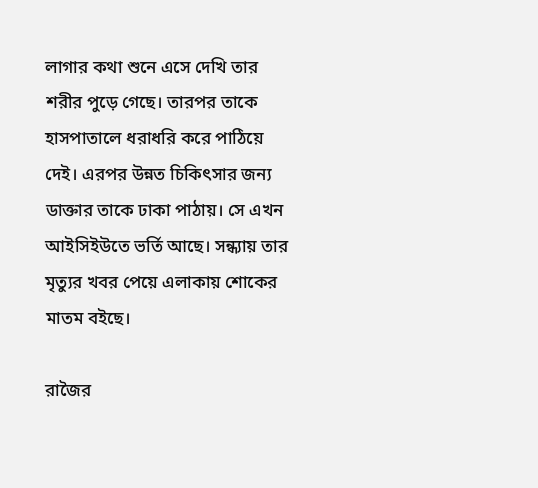লাগার কথা শুনে এসে দেখি তার শরীর পুড়ে গেছে। তারপর তাকে হাসপাতালে ধরাধরি করে পাঠিয়ে দেই। এরপর উন্নত চিকিৎসার জন্য ডাক্তার তাকে ঢাকা পাঠায়। সে এখন আইসিইউতে ভর্তি আছে। সন্ধ্যায় তার মৃত্যুর খবর পেয়ে এলাকায় শোকের মাতম বইছে।

রাজৈর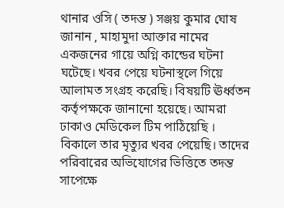থানার ওসি ( তদন্ত ) সঞ্জয় কুমার ঘোষ জানান , মাহামুদা আক্তার নামের একজনের গায়ে অগ্নি কান্ডের ঘটনা ঘটেছে। খবর পেয়ে ঘটনাস্থলে গিয়ে আলামত সংগ্রহ করেছি। বিষয়টি ঊর্ধ্বতন কর্তৃপক্ষকে জানানো হয়েছে। আমরা ঢাকাও মেডিকেল টিম পাঠিয়েছি । বিকালে তার মৃত্যুর খবর পেয়েছি। তাদের পরিবারের অভিযোগের ভিত্তিতে তদন্ত সাপেক্ষে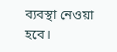ব্যবস্থা নেওয়া হবে।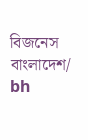বিজনেস বাংলাদেশ/ bh